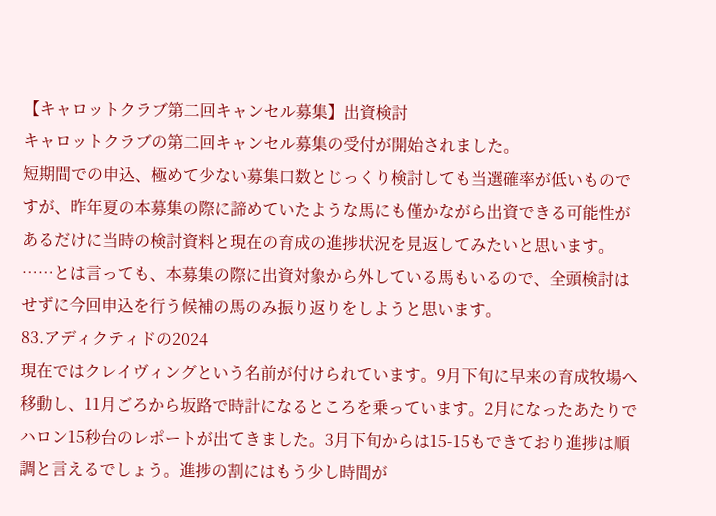【キャロットクラブ第二回キャンセル募集】出資検討
キャロットクラブの第二回キャンセル募集の受付が開始されました。
短期間での申込、極めて少ない募集口数とじっくり検討しても当選確率が低いものですが、昨年夏の本募集の際に諦めていたような馬にも僅かながら出資できる可能性があるだけに当時の検討資料と現在の育成の進捗状況を見返してみたいと思います。
……とは言っても、本募集の際に出資対象から外している馬もいるので、全頭検討はせずに今回申込を行う候補の馬のみ振り返りをしようと思います。
83.アディクティドの2024
現在ではクレイヴィングという名前が付けられています。9月下旬に早来の育成牧場へ移動し、11月ごろから坂路で時計になるところを乗っています。2月になったあたりでハロン15秒台のレポートが出てきました。3月下旬からは15-15もできており進捗は順調と言えるでしょう。進捗の割にはもう少し時間が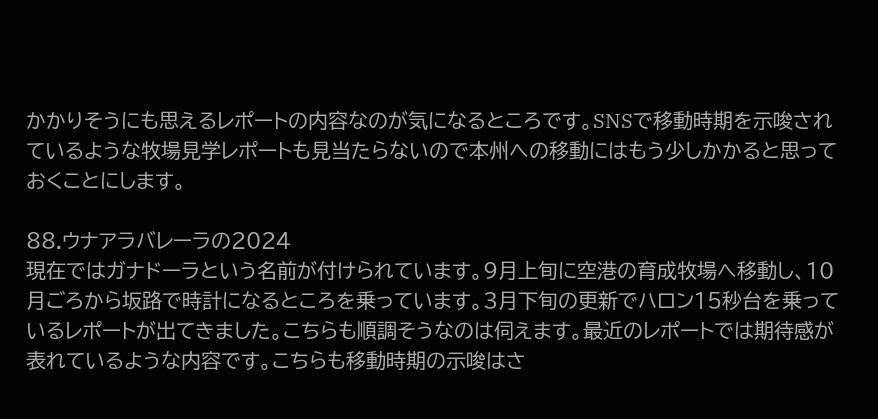かかりそうにも思えるレポートの内容なのが気になるところです。SNSで移動時期を示唆されているような牧場見学レポートも見当たらないので本州への移動にはもう少しかかると思っておくことにします。

88.ウナアラバレーラの2024
現在ではガナドーラという名前が付けられています。9月上旬に空港の育成牧場へ移動し、10月ごろから坂路で時計になるところを乗っています。3月下旬の更新でハロン15秒台を乗っているレポートが出てきました。こちらも順調そうなのは伺えます。最近のレポートでは期待感が表れているような内容です。こちらも移動時期の示唆はさ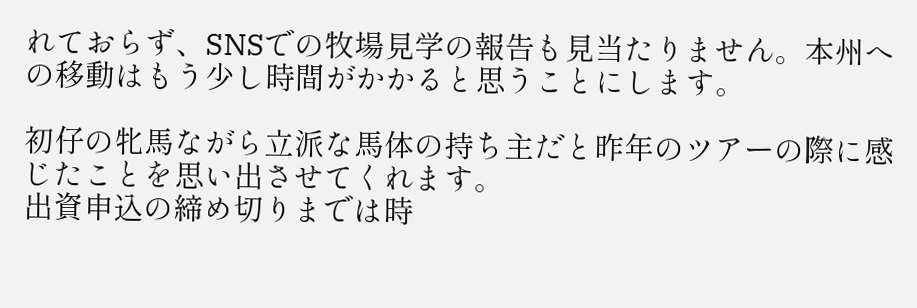れておらず、SNSでの牧場見学の報告も見当たりません。本州への移動はもう少し時間がかかると思うことにします。

初仔の牝馬ながら立派な馬体の持ち主だと昨年のツアーの際に感じたことを思い出させてくれます。
出資申込の締め切りまでは時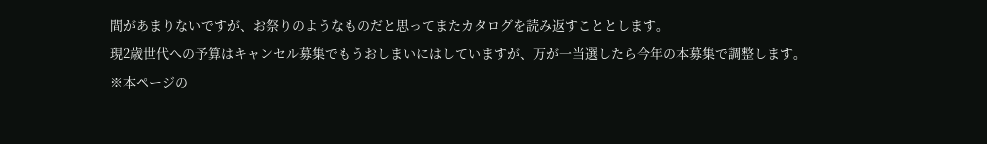間があまりないですが、お祭りのようなものだと思ってまたカタログを読み返すこととします。
現2歳世代への予算はキャンセル募集でもうおしまいにはしていますが、万が一当選したら今年の本募集で調整します。
※本ページの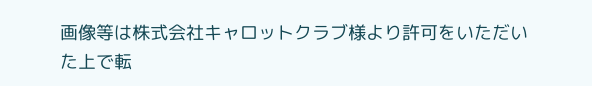画像等は株式会社キャロットクラブ様より許可をいただいた上で転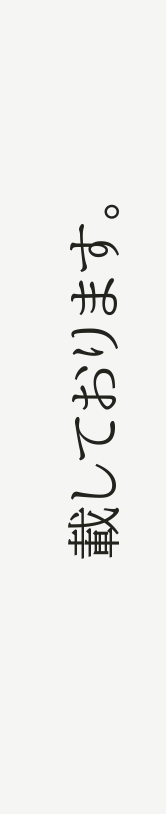載しております。